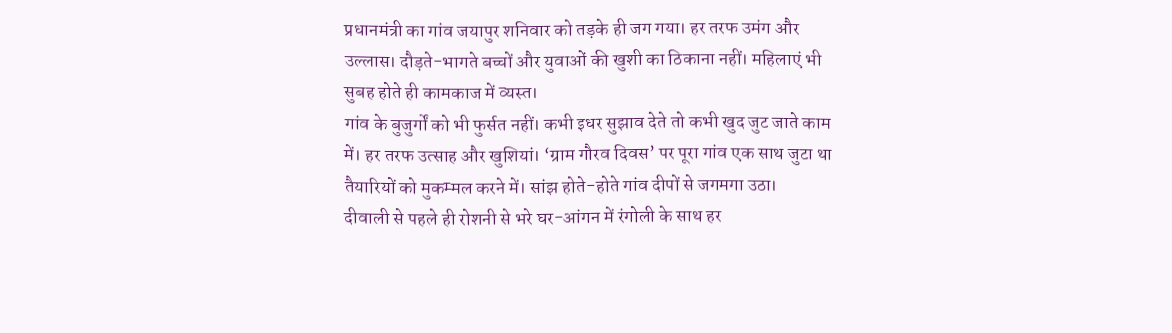प्रधानमंत्री का गांव जयापुर शनिवार को तड़के ही जग गया। हर तरफ उमंग और उल्लास। दौड़ते-भागते बच्चों और युवाओं की खुशी का ठिकाना नहीं। महिलाएं भी सुबह होते ही कामकाज में व्यस्त।
गांव के बुजुर्गों को भी फुर्सत नहीं। कभी इधर सुझाव देते तो कभी खुद जुट जाते काम में। हर तरफ उत्साह और खुशियां। ‘ग्राम गौरव दिवस’ पर पूरा गांव एक साथ जुटा था तैयारियों को मुकम्मल करने में। सांझ होते-होते गांव दीपों से जगमगा उठा।
दीवाली से पहले ही रोशनी से भरे घर-आंगन में रंगोली के साथ हर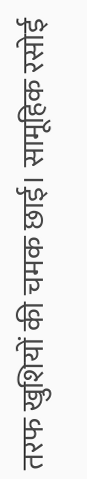तरफ खुशियों की चमक छाई। सामूहिक रसोई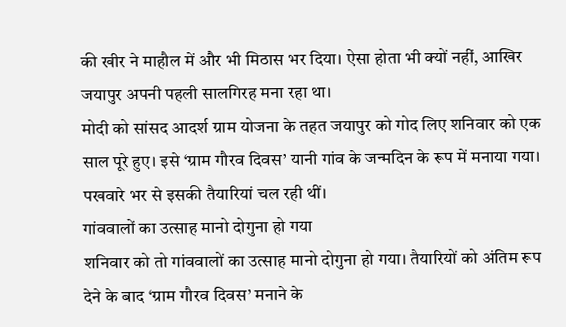की खीर ने माहौल में और भी मिठास भर दिया। ऐसा होता भी क्यों नहीं, आखिर जयापुर अपनी पहली सालगिरह मना रहा था।
मोदी को सांसद आदर्श ग्राम योजना के तहत जयापुर को गोद लिए शनिवार को एक साल पूरे हुए। इसे ‘ग्राम गौरव दिवस’ यानी गांव के जन्मदिन के रूप में मनाया गया। पखवारे भर से इसकी तैयारियां चल रही थीं।
गांववालों का उत्साह मानो दोगुना हो गया
शनिवार को तो गांववालों का उत्साह मानो दोगुना हो गया। तैयारियों को अंतिम रूप देने के बाद ‘ग्राम गौरव दिवस’ मनाने के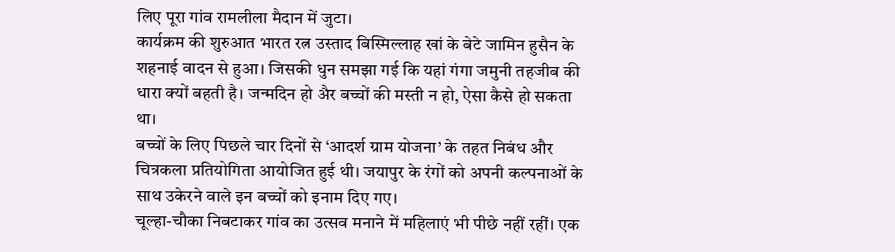लिए पूरा गांव रामलीला मैदान में जुटा।
कार्यक्रम की शुरुआत भारत रत्न उस्ताद बिस्मिल्लाह खां के बेटे जामिन हुसैन के शहनाई वादन से हुआ। जिसकी धुन समझा गई कि यहां गंगा जमुनी तहजीब की धारा क्यों बहती है। जन्मदिन हो अैर बच्चों की मस्ती न हो, ऐसा कैसे हो सकता था।
बच्चों के लिए पिछले चार दिनों से ‘आदर्श ग्राम योजना’ के तहत निबंध और चित्रकला प्रतियोगिता आयोजित हुई थी। जयापुर के रंगों को अपनी कल्पनाओं के साथ उकेरने वाले इन बच्चों को इनाम दिए गए।
चूल्हा-चौका निबटाकर गांव का उत्सव मनाने में महिलाएं भी पीछे नहीं रहीं। एक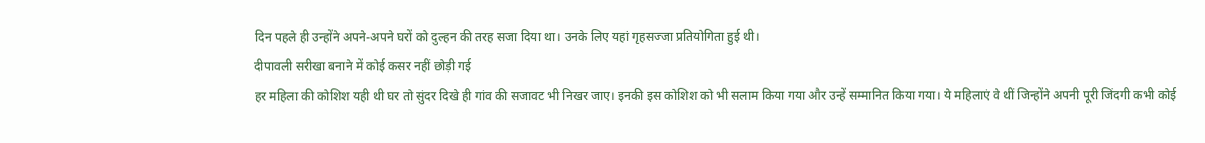दिन पहले ही उन्होंने अपने-अपने घरों को दुल्हन की तरह सजा दिया था। उनके लिए यहां गृहसज्जा प्रतियोगिता हुई थी।
दीपावली सरीखा बनाने में कोई कसर नहीं छोड़ी गई
हर महिला की कोशिश यही थी घर तो सुंदर दिखे ही गांव की सजावट भी निखर जाए। इनकी इस कोशिश को भी सलाम किया गया और उन्हें सम्मानित किया गया। ये महिलाएं वे थीं जिन्होंने अपनी पूरी जिंदगी कभी कोई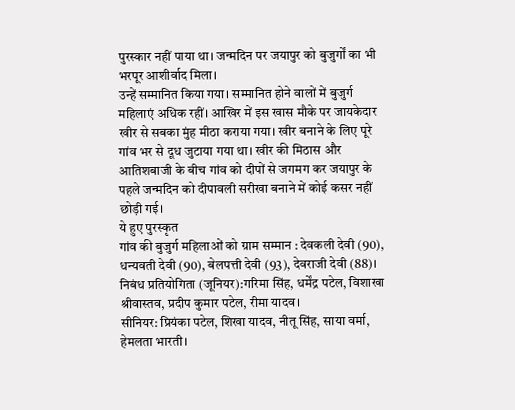पुरस्कार नहीं पाया था। जन्मदिन पर जयापुर को बुजुर्गों का भी भरपूर आशीर्वाद मिला।
उन्हें सम्मानित किया गया। सम्मानित होने वालों में बुजुर्ग महिलाएं अधिक रहीं। आखिर में इस खास मौके पर जायकेदार खीर से सबका मुंह मीठा कराया गया। खीर बनाने के लिए पूरे गांव भर से दूध जुटाया गया था। खीर की मिठास और आतिशबाजी के बीच गांव को दीपों से जगमग कर जयापुर के पहले जन्मदिन को दीपावली सरीखा बनाने में कोई कसर नहीं छोड़ी गई।
ये हुए पुरस्कृत
गांव की बुजुर्ग महिलाओं को ग्राम सम्मान : देवकली देवी (90), धन्यवती देवी (90), बेलपत्ती देवी (93), देवराजी देवी (88)।
निबंध प्रतियोगिता (जूनियर):गरिमा सिंह, धर्मेंद्र पटेल, विशाखा श्रीवास्तव, प्रदीप कुमार पटेल, रीमा यादव।
सीनियर: प्रियंका पटेल, शिखा यादव, नीतू सिंह, साया वर्मा, हेमलता भारती।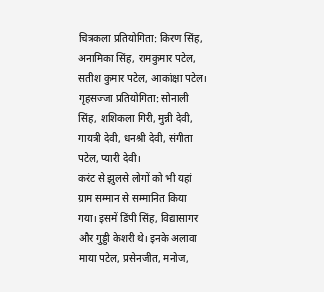चित्रकला प्रतियोगिता: किरण सिंह, अनामिका सिंह, रामकुमार पटेल, सतीश कुमार पटेल, आकांक्षा पटेल।
गृहसज्जा प्रतियोगिता: सोनाली सिंह, शशिकला गिरी, मुन्नी देवी, गायत्री देवी, धनश्री देवी, संगीता पटेल, प्यारी देवी।
करंट से झुलसे लोगों को भी यहां ग्राम सम्मान से सम्मानित किया गया। इसमें डिंपी सिंह, विद्यासागर और गुड्डी केशरी थे। इनके अलावा माया पटेल, प्रसेनजीत, मनोज,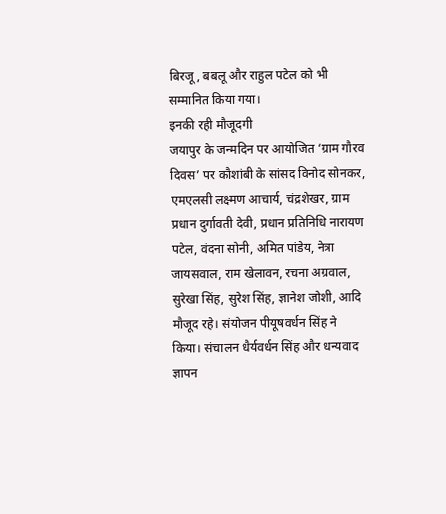बिरजू, बबलू और राहुल पटेल को भी सम्मानित किया गया।
इनकी रही मौजूदगी
जयापुर के जन्मदिन पर आयोजित ‘ग्राम गौरव दिवस’ पर कौशांबी के सांसद विनोद सोनकर, एमएलसी लक्ष्मण आचार्य, चंद्रशेखर, ग्राम प्रधान दुर्गावती देवी, प्रधान प्रतिनिधि नारायण पटेल, वंदना सोनी, अमित पांडेय, नेत्रा जायसवाल, राम खेलावन, रचना अग्रवाल, सुरेखा सिंह, सुरेश सिंह, ज्ञानेश जोशी, आदि मौजूद रहे। संयोजन पीयूषवर्धन सिंह ने किया। संचालन धैर्यवर्धन सिंह और धन्यवाद ज्ञापन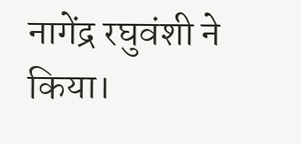नागेंद्र रघुवंशी ने किया।